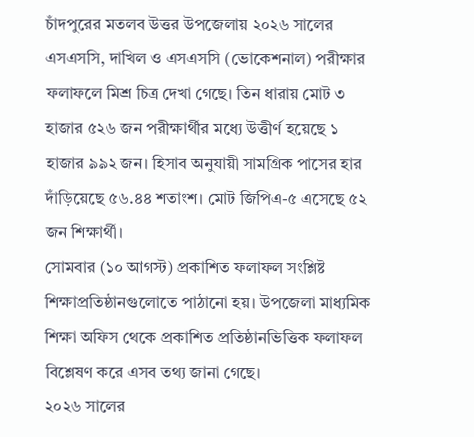চাঁদপুরের মতলব উত্তর উপজেলায় ২০২৬ সালের এসএসসি, দাখিল ও এসএসসি (ভোকেশনাল) পরীক্ষার ফলাফলে মিশ্র চিত্র দেখা গেছে। তিন ধারায় মোট ৩ হাজার ৫২৬ জন পরীক্ষার্থীর মধ্যে উত্তীর্ণ হয়েছে ১ হাজার ৯৯২ জন। হিসাব অনুযায়ী সামগ্রিক পাসের হার দাঁড়িয়েছে ৫৬.৪৪ শতাংশ। মোট জিপিএ-৫ এসেছে ৫২ জন শিক্ষার্থী।
সোমবার (১০ আগস্ট) প্রকাশিত ফলাফল সংশ্লিষ্ট শিক্ষাপ্রতিষ্ঠানগুলোতে পাঠানো হয়। উপজেলা মাধ্যমিক শিক্ষা অফিস থেকে প্রকাশিত প্রতিষ্ঠানভিত্তিক ফলাফল বিশ্লেষণ করে এসব তথ্য জানা গেছে।
২০২৬ সালের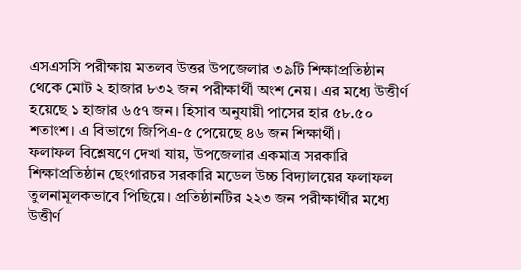এসএসসি পরীক্ষায় মতলব উত্তর উপজেলার ৩৯টি শিক্ষাপ্রতিষ্ঠান থেকে মোট ২ হাজার ৮৩২ জন পরীক্ষার্থী অংশ নেয়। এর মধ্যে উত্তীর্ণ হয়েছে ১ হাজার ৬৫৭ জন। হিসাব অনুযায়ী পাসের হার ৫৮.৫০ শতাংশ। এ বিভাগে জিপিএ-৫ পেয়েছে ৪৬ জন শিক্ষার্থী।
ফলাফল বিশ্লেষণে দেখা যায়, উপজেলার একমাত্র সরকারি শিক্ষাপ্রতিষ্ঠান ছেংগারচর সরকারি মডেল উচ্চ বিদ্যালয়ের ফলাফল তুলনামূলকভাবে পিছিয়ে। প্রতিষ্ঠানটির ২২৩ জন পরীক্ষার্থীর মধ্যে উত্তীর্ণ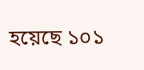হয়েছে ১০১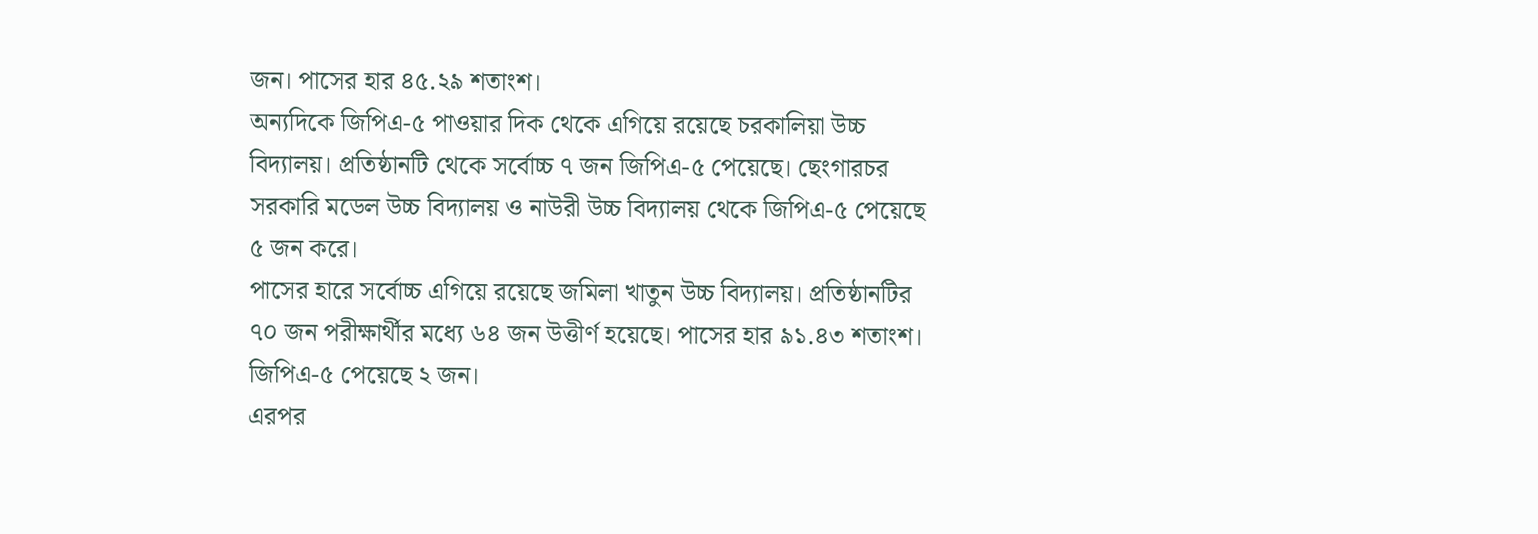জন। পাসের হার ৪৫.২৯ শতাংশ।
অন্যদিকে জিপিএ-৫ পাওয়ার দিক থেকে এগিয়ে রয়েছে চরকালিয়া উচ্চ বিদ্যালয়। প্রতিষ্ঠানটি থেকে সর্বোচ্চ ৭ জন জিপিএ-৫ পেয়েছে। ছেংগারচর সরকারি মডেল উচ্চ বিদ্যালয় ও নাউরী উচ্চ বিদ্যালয় থেকে জিপিএ-৫ পেয়েছে ৫ জন করে।
পাসের হারে সর্বোচ্চ এগিয়ে রয়েছে জমিলা খাতুন উচ্চ বিদ্যালয়। প্রতিষ্ঠানটির ৭০ জন পরীক্ষার্থীর মধ্যে ৬৪ জন উত্তীর্ণ হয়েছে। পাসের হার ৯১.৪৩ শতাংশ। জিপিএ-৫ পেয়েছে ২ জন।
এরপর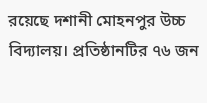রয়েছে দশানী মোহনপুর উচ্চ বিদ্যালয়। প্রতিষ্ঠানটির ৭৬ জন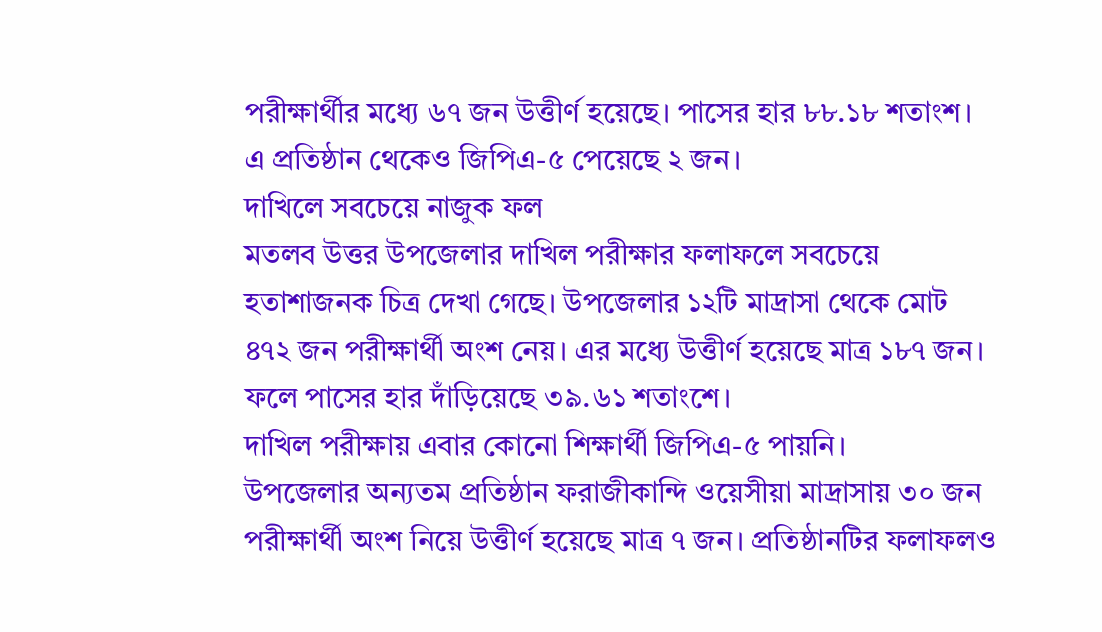পরীক্ষার্থীর মধ্যে ৬৭ জন উত্তীর্ণ হয়েছে। পাসের হার ৮৮.১৮ শতাংশ। এ প্রতিষ্ঠান থেকেও জিপিএ-৫ পেয়েছে ২ জন।
দাখিলে সবচেয়ে নাজুক ফল
মতলব উত্তর উপজেলার দাখিল পরীক্ষার ফলাফলে সবচেয়ে হতাশাজনক চিত্র দেখা গেছে। উপজেলার ১২টি মাদ্রাসা থেকে মোট ৪৭২ জন পরীক্ষার্থী অংশ নেয়। এর মধ্যে উত্তীর্ণ হয়েছে মাত্র ১৮৭ জন। ফলে পাসের হার দাঁড়িয়েছে ৩৯.৬১ শতাংশে।
দাখিল পরীক্ষায় এবার কোনো শিক্ষার্থী জিপিএ-৫ পায়নি।
উপজেলার অন্যতম প্রতিষ্ঠান ফরাজীকান্দি ওয়েসীয়া মাদ্রাসায় ৩০ জন পরীক্ষার্থী অংশ নিয়ে উত্তীর্ণ হয়েছে মাত্র ৭ জন। প্রতিষ্ঠানটির ফলাফলও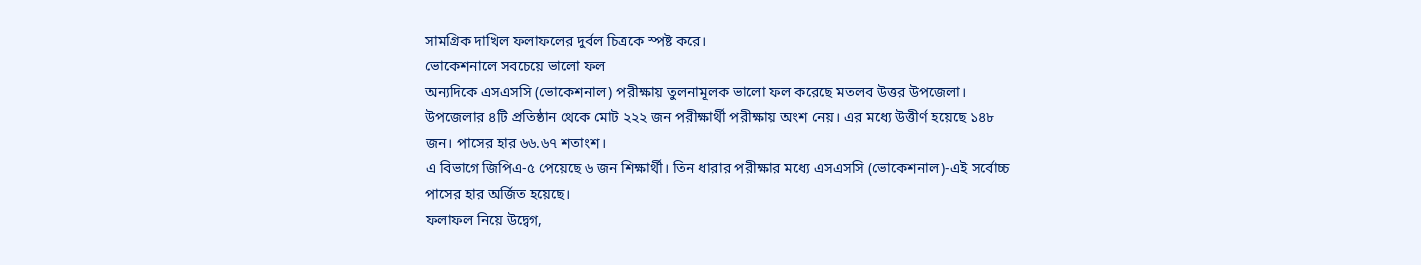সামগ্রিক দাখিল ফলাফলের দুর্বল চিত্রকে স্পষ্ট করে।
ভোকেশনালে সবচেয়ে ভালো ফল
অন্যদিকে এসএসসি (ভোকেশনাল) পরীক্ষায় তুলনামূলক ভালো ফল করেছে মতলব উত্তর উপজেলা। উপজেলার ৪টি প্রতিষ্ঠান থেকে মোট ২২২ জন পরীক্ষার্থী পরীক্ষায় অংশ নেয়। এর মধ্যে উত্তীর্ণ হয়েছে ১৪৮ জন। পাসের হার ৬৬.৬৭ শতাংশ।
এ বিভাগে জিপিএ-৫ পেয়েছে ৬ জন শিক্ষার্থী। তিন ধারার পরীক্ষার মধ্যে এসএসসি (ভোকেশনাল)-এই সর্বোচ্চ পাসের হার অর্জিত হয়েছে।
ফলাফল নিয়ে উদ্বেগ,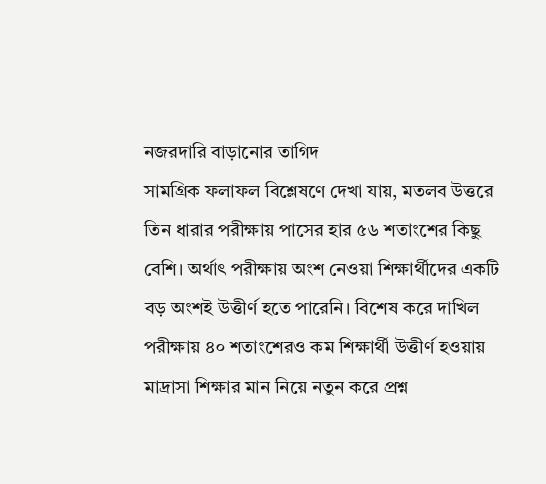নজরদারি বাড়ানোর তাগিদ
সামগ্রিক ফলাফল বিশ্লেষণে দেখা যায়, মতলব উত্তরে তিন ধারার পরীক্ষায় পাসের হার ৫৬ শতাংশের কিছু বেশি। অর্থাৎ পরীক্ষায় অংশ নেওয়া শিক্ষার্থীদের একটি বড় অংশই উত্তীর্ণ হতে পারেনি। বিশেষ করে দাখিল পরীক্ষায় ৪০ শতাংশেরও কম শিক্ষার্থী উত্তীর্ণ হওয়ায় মাদ্রাসা শিক্ষার মান নিয়ে নতুন করে প্রশ্ন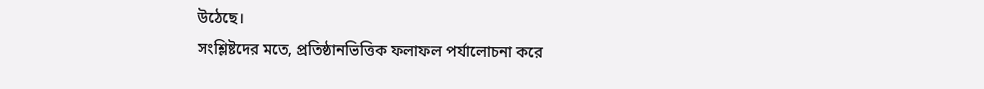উঠেছে।
সংশ্লিষ্টদের মতে, প্রতিষ্ঠানভিত্তিক ফলাফল পর্যালোচনা করে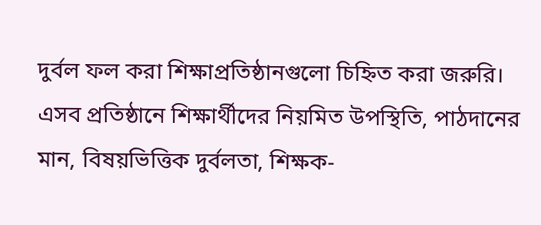দুর্বল ফল করা শিক্ষাপ্রতিষ্ঠানগুলো চিহ্নিত করা জরুরি। এসব প্রতিষ্ঠানে শিক্ষার্থীদের নিয়মিত উপস্থিতি, পাঠদানের মান, বিষয়ভিত্তিক দুর্বলতা, শিক্ষক-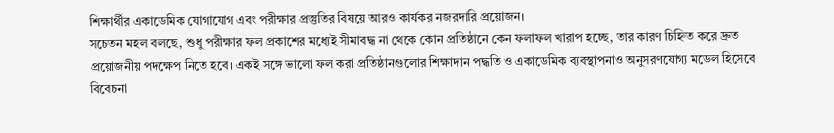শিক্ষার্থীর একাডেমিক যোগাযোগ এবং পরীক্ষার প্রস্তুতির বিষয়ে আরও কার্যকর নজরদারি প্রয়োজন।
সচেতন মহল বলছে, শুধু পরীক্ষার ফল প্রকাশের মধ্যেই সীমাবদ্ধ না থেকে কোন প্রতিষ্ঠানে কেন ফলাফল খারাপ হচ্ছে, তার কারণ চিহ্নিত করে দ্রুত প্রয়োজনীয় পদক্ষেপ নিতে হবে। একই সঙ্গে ভালো ফল করা প্রতিষ্ঠানগুলোর শিক্ষাদান পদ্ধতি ও একাডেমিক ব্যবস্থাপনাও অনুসরণযোগ্য মডেল হিসেবে বিবেচনা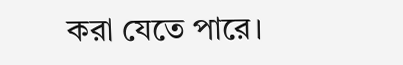করা যেতে পারে।